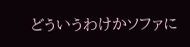どういうわけかソファに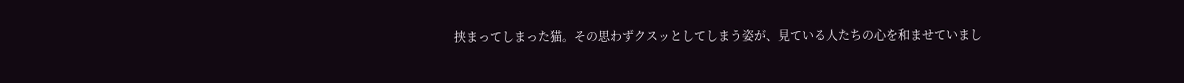挟まってしまった猫。その思わずクスッとしてしまう姿が、見ている人たちの心を和ませていまし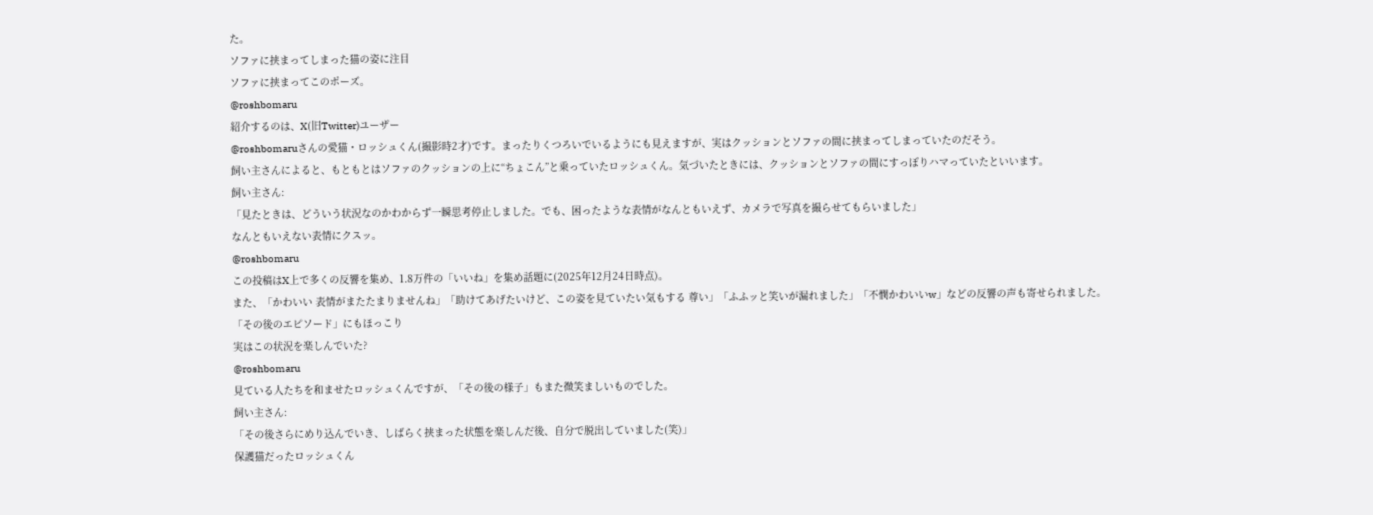た。
ソファに挟まってしまった猫の姿に注目
ソファに挟まってこのポーズ。
@roshbomaru
紹介するのは、X(旧Twitter)ユーザー
@roshbomaruさんの愛猫・ロッシュくん(撮影時2才)です。まったりくつろいでいるようにも見えますが、実はクッションとソファの間に挟まってしまっていたのだそう。
飼い主さんによると、もともとはソファのクッションの上に“ちょこん”と乗っていたロッシュくん。気づいたときには、クッションとソファの間にすっぽりハマっていたといいます。
飼い主さん:
「見たときは、どういう状況なのかわからず一瞬思考停止しました。でも、困ったような表情がなんともいえず、カメラで写真を撮らせてもらいました」
なんともいえない表情にクスッ。
@roshbomaru
この投稿はX上で多くの反響を集め、1.8万件の「いいね」を集め話題に(2025年12月24日時点)。
また、「かわいい 表情がまたたまりませんね」「助けてあげたいけど、この姿を見ていたい気もする 尊い」「ふふッと笑いが漏れました」「不憫かわいいw」などの反響の声も寄せられました。
「その後のエピソード」にもほっこり
実はこの状況を楽しんでいた?
@roshbomaru
見ている人たちを和ませたロッシュくんですが、「その後の様子」もまた微笑ましいものでした。
飼い主さん:
「その後さらにめり込んでいき、しばらく挟まった状態を楽しんだ後、自分で脱出していました(笑)」
保護猫だったロッシュくん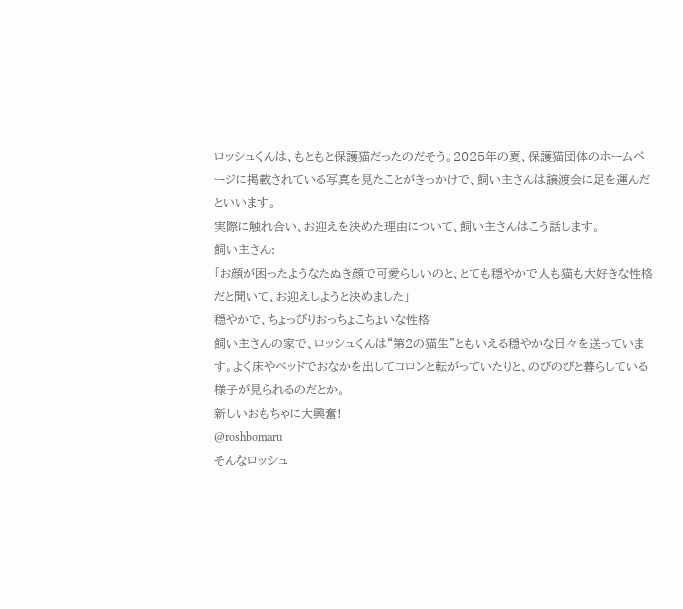ロッシュくんは、もともと保護猫だったのだそう。2025年の夏、保護猫団体のホームページに掲載されている写真を見たことがきっかけで、飼い主さんは譲渡会に足を運んだといいます。
実際に触れ合い、お迎えを決めた理由について、飼い主さんはこう話します。
飼い主さん:
「お顔が困ったようなたぬき顔で可愛らしいのと、とても穏やかで人も猫も大好きな性格だと聞いて、お迎えしようと決めました」
穏やかで、ちょっぴりおっちょこちょいな性格
飼い主さんの家で、ロッシュくんは“第2の猫生”ともいえる穏やかな日々を送っています。よく床やベッドでおなかを出してコロンと転がっていたりと、のびのびと暮らしている様子が見られるのだとか。
新しいおもちゃに大興奮!
@roshbomaru
そんなロッシュ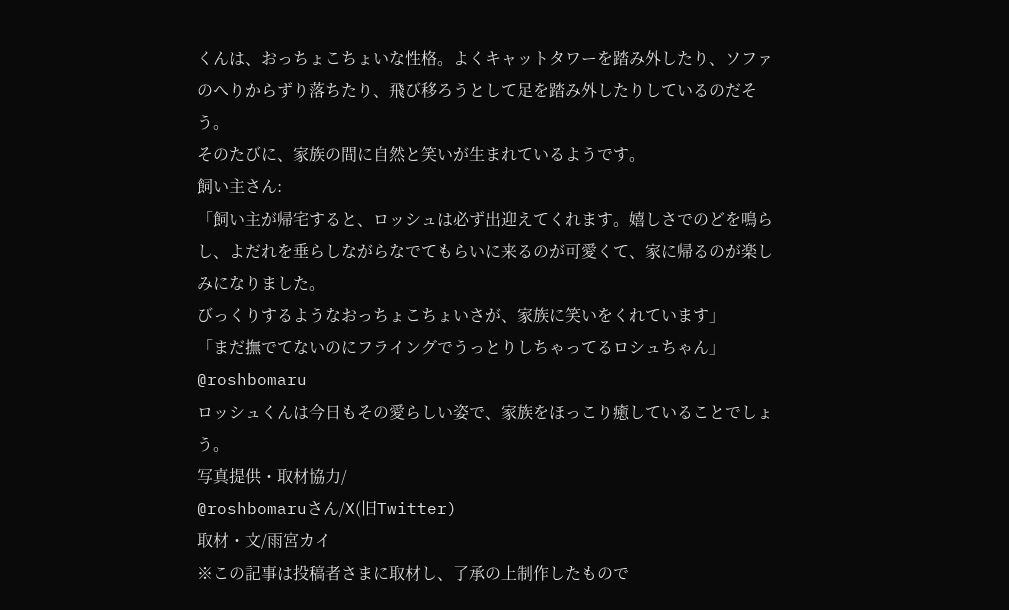くんは、おっちょこちょいな性格。よくキャットタワーを踏み外したり、ソファのへりからずり落ちたり、飛び移ろうとして足を踏み外したりしているのだそう。
そのたびに、家族の間に自然と笑いが生まれているようです。
飼い主さん:
「飼い主が帰宅すると、ロッシュは必ず出迎えてくれます。嬉しさでのどを鳴らし、よだれを垂らしながらなでてもらいに来るのが可愛くて、家に帰るのが楽しみになりました。
びっくりするようなおっちょこちょいさが、家族に笑いをくれています」
「まだ撫でてないのにフライングでうっとりしちゃってるロシュちゃん」
@roshbomaru
ロッシュくんは今日もその愛らしい姿で、家族をほっこり癒していることでしょう。
写真提供・取材協力/
@roshbomaruさん/X(旧Twitter)
取材・文/雨宮カイ
※この記事は投稿者さまに取材し、了承の上制作したもので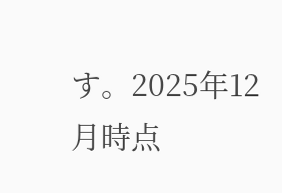す。2025年12月時点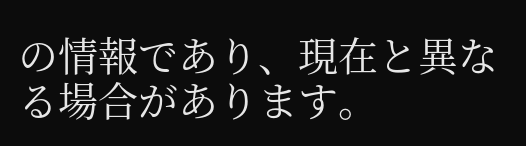の情報であり、現在と異なる場合があります。